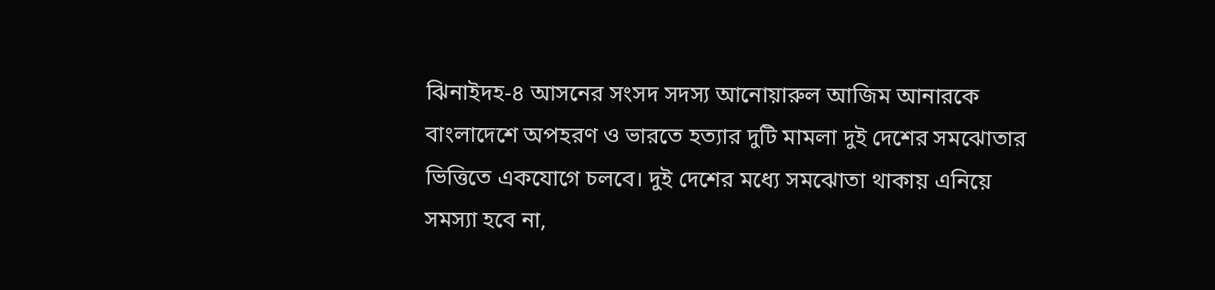ঝিনাইদহ-৪ আসনের সংসদ সদস্য আনোয়ারুল আজিম আনারকে বাংলাদেশে অপহরণ ও ভারতে হত্যার দুটি মামলা দুই দেশের সমঝোতার ভিত্তিতে একযোগে চলবে। দুই দেশের মধ্যে সমঝোতা থাকায় এনিয়ে সমস্যা হবে না,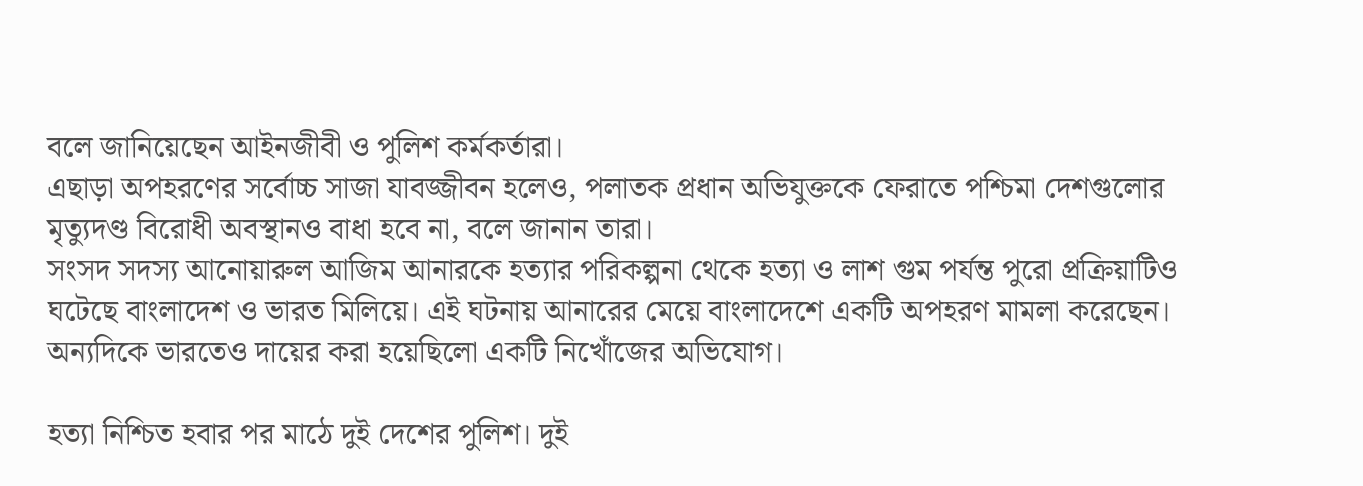বলে জানিয়েছেন আইনজীবী ও পুলিশ কর্মকর্তারা।
এছাড়া অপহরণের সর্বোচ্চ সাজা যাবজ্জীবন হলেও, পলাতক প্রধান অভিযুক্তকে ফেরাতে পশ্চিমা দেশগুলোর মৃত্যুদণ্ড বিরোধী অবস্থানও বাধা হবে না, বলে জানান তারা।
সংসদ সদস্য আনোয়ারুল আজিম আনারকে হত্যার পরিকল্পনা থেকে হত্যা ও লাশ গুম পর্যন্ত পুরো প্রক্রিয়াটিও ঘটেছে বাংলাদেশ ও ভারত মিলিয়ে। এই ঘটনায় আনারের মেয়ে বাংলাদেশে একটি অপহরণ মামলা করেছেন। অন্যদিকে ভারতেও দায়ের করা হয়েছিলো একটি নিখোঁজের অভিযোগ।

হত্যা নিশ্চিত হবার পর মাঠে দুই দেশের পুলিশ। দুই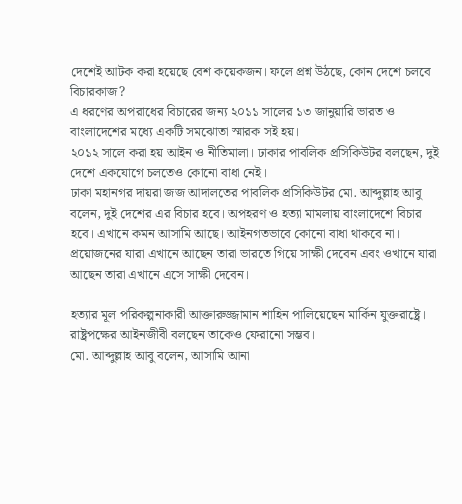দেশেই আটক করা হয়েছে বেশ কয়েকজন। ফলে প্রশ্ন উঠছে, কোন দেশে চলবে বিচারকাজ?
এ ধরণের অপরাধের বিচারের জন্য ২০১১ সালের ১৩ জানুয়ারি ভারত ও বাংলাদেশের মধ্যে একটি সমঝোতা স্মারক সই হয়।
২০১২ সালে করা হয় আইন ও নীতিমালা। ঢাকার পাবলিক প্রসিকিউটর বলছেন, দুই দেশে একযোগে চলতেও কোনো বাধা নেই।
ঢাকা মহানগর দায়রা জজ আদালতের পাবলিক প্রসিকিউটর মো. আব্দুল্লাহ আবু বলেন, দুই দেশের এর বিচার হবে। অপহরণ ও হত্যা মামলায় বাংলাদেশে বিচার হবে। এখানে কমন আসামি আছে। আইনগতভাবে কোনো বাধা থাকবে না। প্রয়োজনের যারা এখানে আছেন তারা ভারতে গিয়ে সাক্ষী দেবেন এবং ওখানে যারা আছেন তারা এখানে এসে সাক্ষী দেবেন।

হত্যার মূল পরিকল্পনাকারী আক্তারুজ্জামান শাহিন পালিয়েছেন মার্কিন যুক্তরাষ্ট্রে। রাষ্ট্রপক্ষের আইনজীবী বলছেন তাকেও ফেরানো সম্ভব।
মো. আব্দুল্লাহ আবু বলেন, আসামি আনা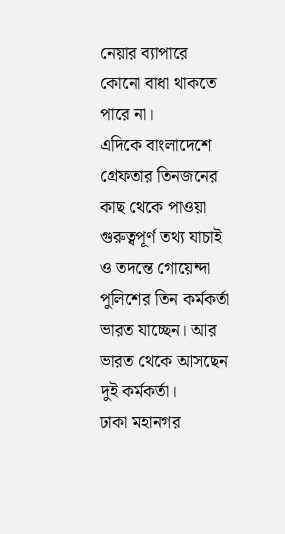নেয়ার ব্যাপারে কোনো বাধা থাকতে পারে না।
এদিকে বাংলাদেশে গ্রেফতার তিনজনের কাছ থেকে পাওয়া গুরুত্বপূর্ণ তথ্য যাচাই ও তদন্তে গোয়েন্দা পুলিশের তিন কর্মকর্তা ভারত যাচ্ছেন। আর ভারত থেকে আসছেন দুই কর্মকর্তা।
ঢাকা মহানগর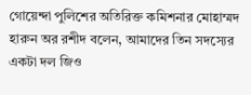গোয়েন্দা পুলিশের অতিরিক্ত কমিশনার মোহাম্মদ হারুন অর রশীদ বলেন, আমাদের তিন সদস্যের একটা দল জিও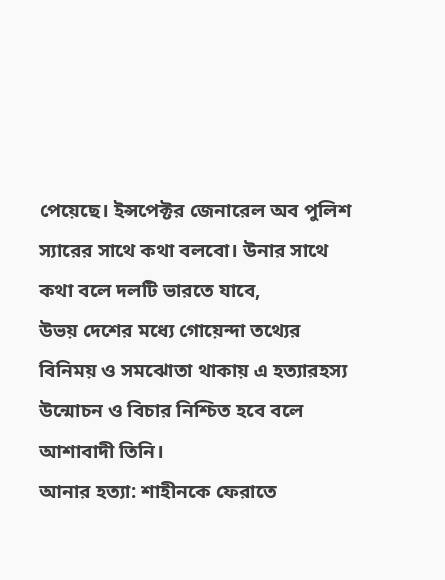পেয়েছে। ইন্সপেক্টর জেনারেল অব পুলিশ স্যারের সাথে কথা বলবো। উনার সাথে কথা বলে দলটি ভারতে যাবে,
উভয় দেশের মধ্যে গোয়েন্দা তথ্যের বিনিময় ও সমঝোতা থাকায় এ হত্যারহস্য উন্মোচন ও বিচার নিশ্চিত হবে বলে আশাবাদী তিনি।
আনার হত্যা: শাহীনকে ফেরাতে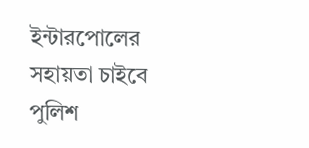ইন্টারপোলের সহায়তা চাইবে পুলিশ